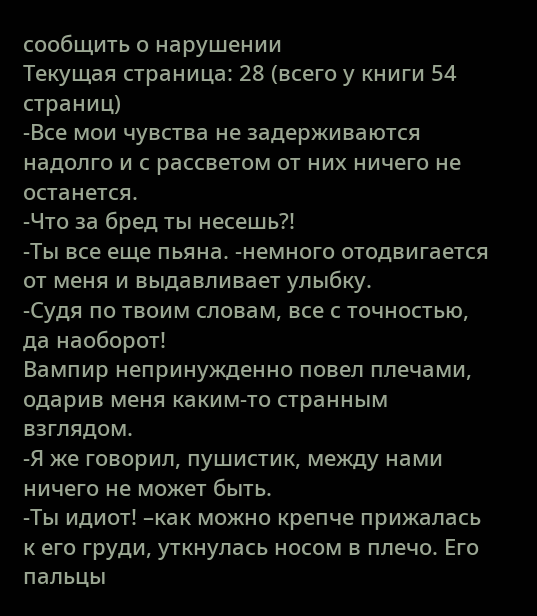сообщить о нарушении
Текущая страница: 28 (всего у книги 54 страниц)
-Все мои чувства не задерживаются надолго и с рассветом от них ничего не останется.
-Что за бред ты несешь?!
-Ты все еще пьяна. -немного отодвигается от меня и выдавливает улыбку.
-Судя по твоим словам, все с точностью, да наоборот!
Вампир непринужденно повел плечами, одарив меня каким-то странным взглядом.
-Я же говорил, пушистик, между нами ничего не может быть.
-Ты идиот! –как можно крепче прижалась к его груди, уткнулась носом в плечо. Его пальцы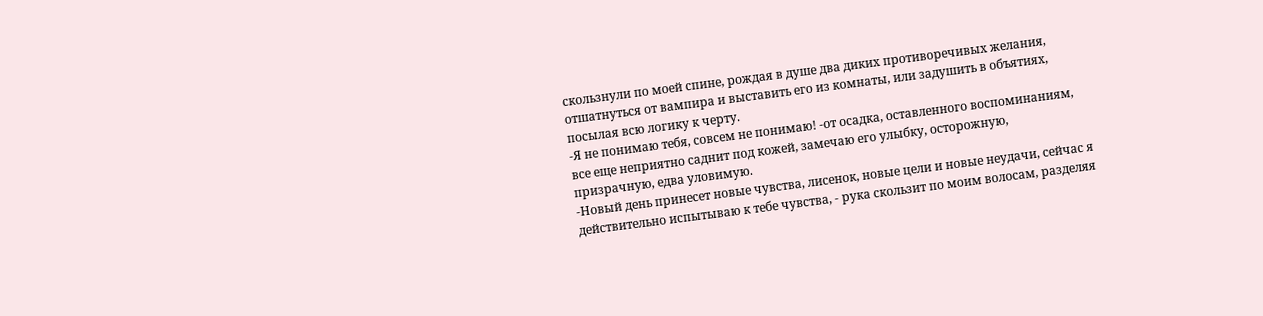скользнули по моей спине, рождая в душе два диких противоречивых желания, отшатнуться от вампира и выставить его из комнаты, или задушить в объятиях, посылая всю логику к черту.
-Я не понимаю тебя, совсем не понимаю! -от осадка, оставленного воспоминаниям, все еще неприятно саднит под кожей, замечаю его улыбку, осторожную, призрачную, едва уловимую.
-Новый день принесет новые чувства, лисенок, новые цели и новые неудачи, сейчас я действительно испытываю к тебе чувства, - рука скользит по моим волосам, разделяя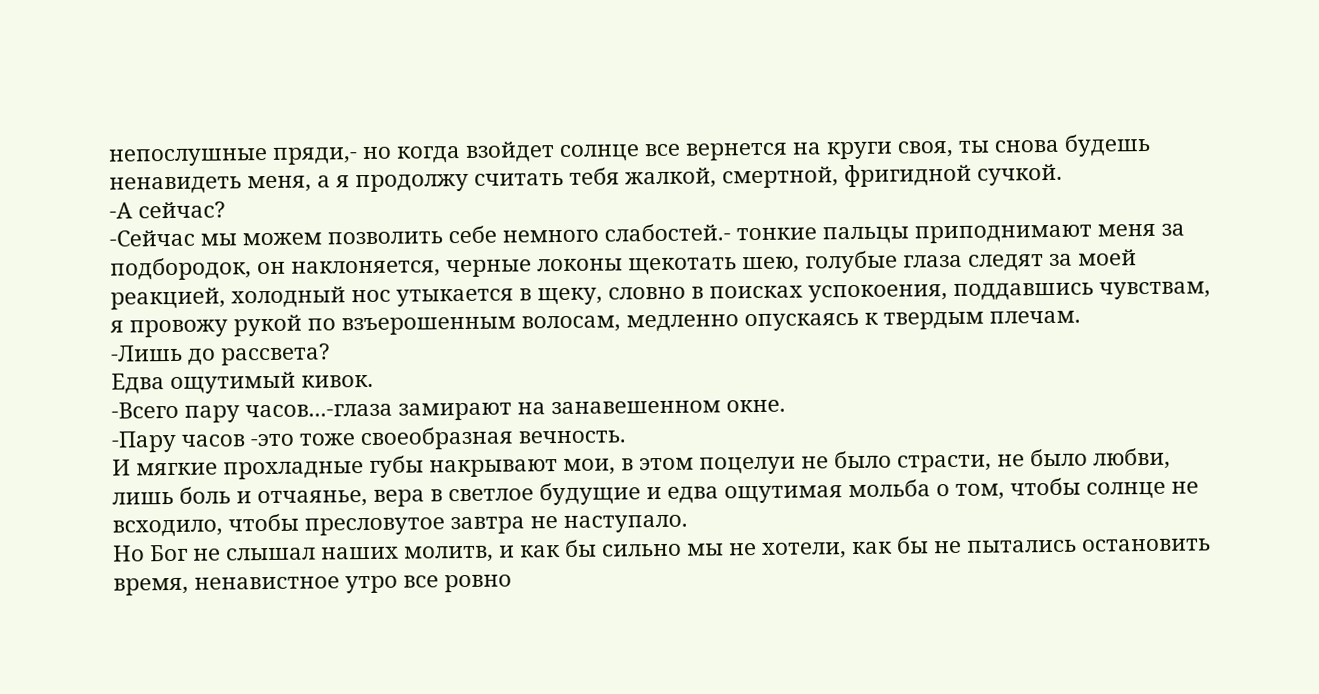непослушные пряди,- но когда взойдет солнце все вернется на круги своя, ты снова будешь ненавидеть меня, а я продолжу считать тебя жалкой, смертной, фригидной сучкой.
-А сейчас?
-Сейчас мы можем позволить себе немного слабостей.- тонкие пальцы приподнимают меня за подбородок, он наклоняется, черные локоны щекотать шею, голубые глаза следят за моей реакцией, холодный нос утыкается в щеку, словно в поисках успокоения, поддавшись чувствам, я провожу рукой по взъерошенным волосам, медленно опускаясь к твердым плечам.
-Лишь до рассвета?
Едва ощутимый кивок.
-Всего пару часов...-глаза замирают на занавешенном окне.
-Пару часов -это тоже своеобразная вечность.
И мягкие прохладные губы накрывают мои, в этом поцелуи не было страсти, не было любви, лишь боль и отчаянье, вера в светлое будущие и едва ощутимая мольба о том, чтобы солнце не всходило, чтобы пресловутое завтра не наступало.
Но Бог не слышал наших молитв, и как бы сильно мы не хотели, как бы не пытались остановить время, ненавистное утро все ровно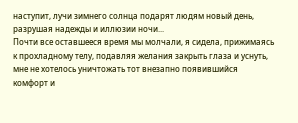наступит, лучи зимнего солнца подарят людям новый день, разрушая надежды и иллюзии ночи...
Почти все оставшееся время мы молчали, я сидела, прижимаясь к прохладному телу, подавляя желания закрыть глаза и уснуть, мне не хотелось уничтожать тот внезапно появившийся комфорт и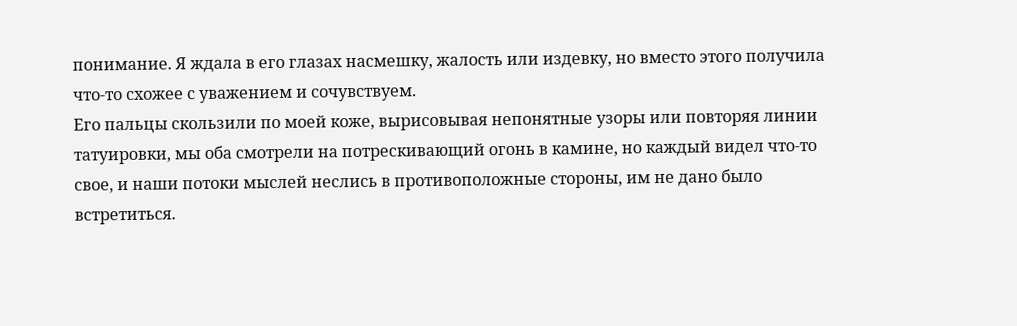понимание. Я ждала в его глазах насмешку, жалость или издевку, но вместо этого получила что-то схожее с уважением и сочувствуем.
Его пальцы скользили по моей коже, вырисовывая непонятные узоры или повторяя линии татуировки, мы оба смотрели на потрескивающий огонь в камине, но каждый видел что-то свое, и наши потоки мыслей неслись в противоположные стороны, им не дано было встретиться.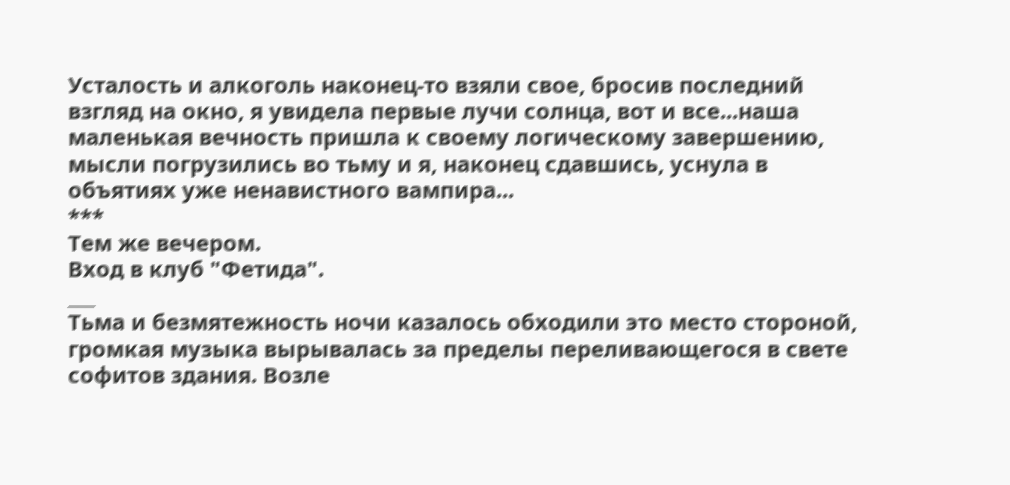Усталость и алкоголь наконец-то взяли свое, бросив последний взгляд на окно, я увидела первые лучи солнца, вот и все...наша маленькая вечность пришла к своему логическому завершению, мысли погрузились во тьму и я, наконец сдавшись, уснула в объятиях уже ненавистного вампира...
***
Тем же вечером.
Вход в клуб "Фетида".
___
Тьма и безмятежность ночи казалось обходили это место стороной, громкая музыка вырывалась за пределы переливающегося в свете софитов здания. Возле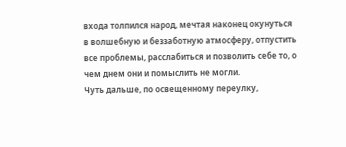входа толпился народ, мечтая наконец окунуться в волшебную и беззаботную атмосферу, отпустить все проблемы, расслабиться и позволить себе то, о чем днем они и помыслить не могли.
Чуть дальше, по освещенному переулку,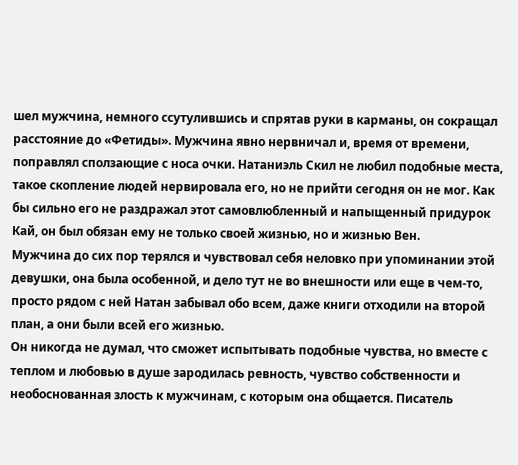шел мужчина, немного ссутулившись и спрятав руки в карманы, он сокращал расстояние до «Фетиды». Мужчина явно нервничал и, время от времени, поправлял сползающие с носа очки. Натаниэль Скил не любил подобные места, такое скопление людей нервировала его, но не прийти сегодня он не мог. Как бы сильно его не раздражал этот самовлюбленный и напыщенный придурок Кай, он был обязан ему не только своей жизнью, но и жизнью Вен.
Мужчина до сих пор терялся и чувствовал себя неловко при упоминании этой девушки, она была особенной, и дело тут не во внешности или еще в чем-то, просто рядом с ней Натан забывал обо всем, даже книги отходили на второй план, а они были всей его жизнью.
Он никогда не думал, что сможет испытывать подобные чувства, но вместе с теплом и любовью в душе зародилась ревность, чувство собственности и необоснованная злость к мужчинам, с которым она общается. Писатель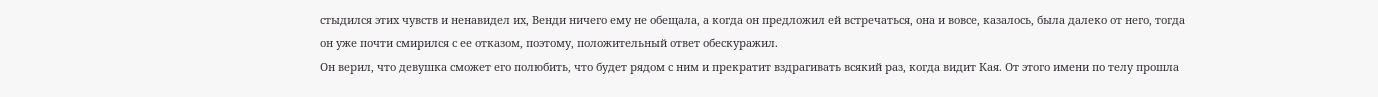стыдился этих чувств и ненавидел их, Венди ничего ему не обещала, а когда он предложил ей встречаться, она и вовсе, казалось, была далеко от него, тогда он уже почти смирился с ее отказом, поэтому, положительный ответ обескуражил.
Он верил, что девушка сможет его полюбить, что будет рядом с ним и прекратит вздрагивать всякий раз, когда видит Кая. От этого имени по телу прошла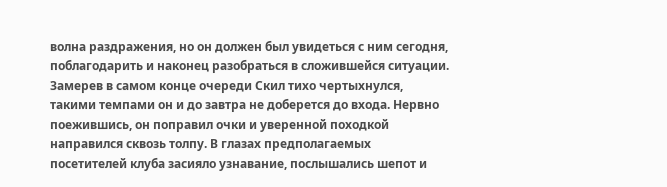волна раздражения, но он должен был увидеться с ним сегодня, поблагодарить и наконец разобраться в сложившейся ситуации.
Замерев в самом конце очереди Скил тихо чертыхнулся, такими темпами он и до завтра не доберется до входа. Нервно поежившись, он поправил очки и уверенной походкой направился сквозь толпу. В глазах предполагаемых посетителей клуба засияло узнавание, послышались шепот и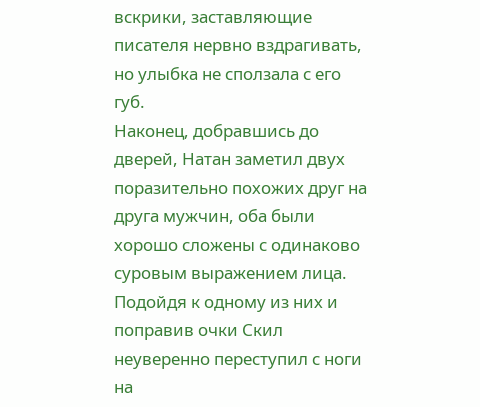вскрики, заставляющие писателя нервно вздрагивать, но улыбка не сползала с его губ.
Наконец, добравшись до дверей, Натан заметил двух поразительно похожих друг на друга мужчин, оба были хорошо сложены с одинаково суровым выражением лица.
Подойдя к одному из них и поправив очки Скил неуверенно переступил с ноги на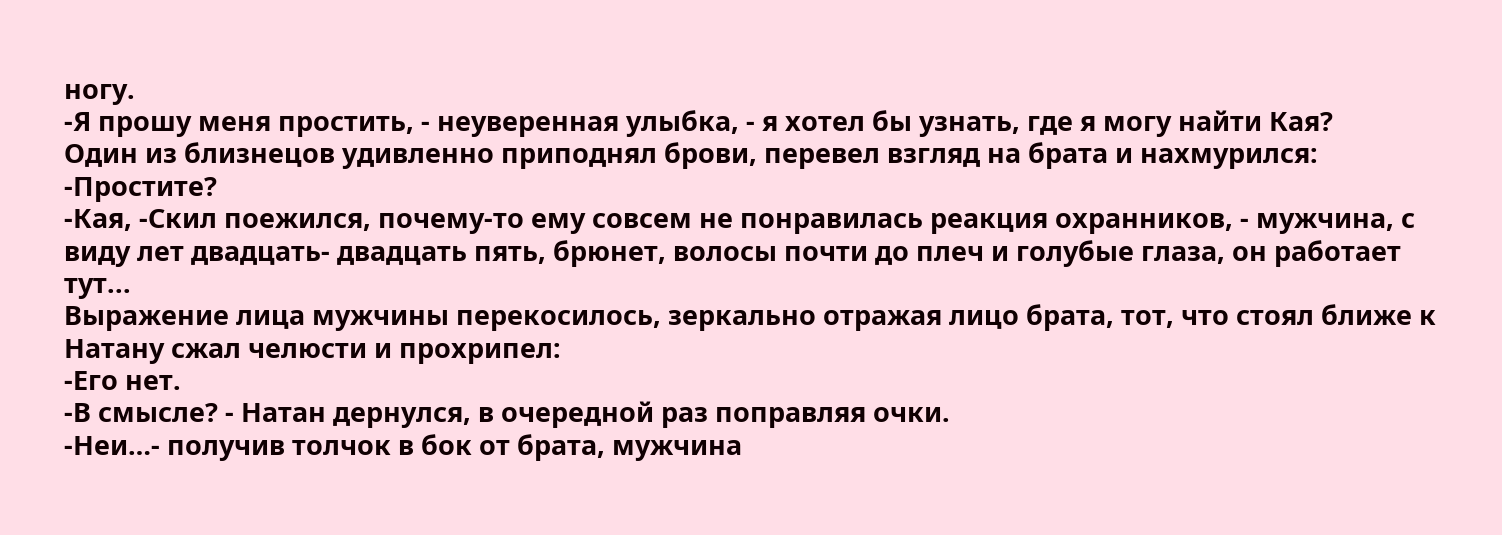ногу.
-Я прошу меня простить, - неуверенная улыбка, - я хотел бы узнать, где я могу найти Кая?
Один из близнецов удивленно приподнял брови, перевел взгляд на брата и нахмурился:
-Простите?
-Кая, -Скил поежился, почему-то ему совсем не понравилась реакция охранников, - мужчина, с виду лет двадцать- двадцать пять, брюнет, волосы почти до плеч и голубые глаза, он работает тут...
Выражение лица мужчины перекосилось, зеркально отражая лицо брата, тот, что стоял ближе к Натану сжал челюсти и прохрипел:
-Его нет.
-В смысле? - Натан дернулся, в очередной раз поправляя очки.
-Неи…- получив толчок в бок от брата, мужчина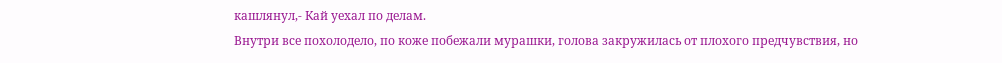кашлянул,- Кай уехал по делам.
Внутри все похолодело, по коже побежали мурашки, голова закружилась от плохого предчувствия, но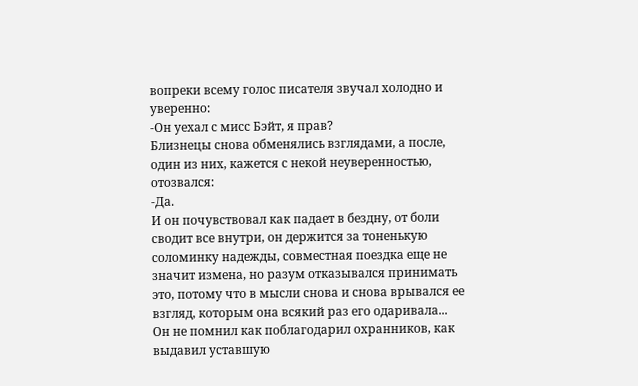вопреки всему голос писателя звучал холодно и уверенно:
-Он уехал с мисс Бэйт, я прав?
Близнецы снова обменялись взглядами, а после, один из них, кажется с некой неуверенностью, отозвался:
-Да.
И он почувствовал как падает в бездну, от боли сводит все внутри, он держится за тоненькую соломинку надежды, совместная поездка еще не значит измена, но разум отказывался принимать это, потому что в мысли снова и снова врывался ее взгляд, которым она всякий раз его одаривала...
Он не помнил как поблагодарил охранников, как выдавил уставшую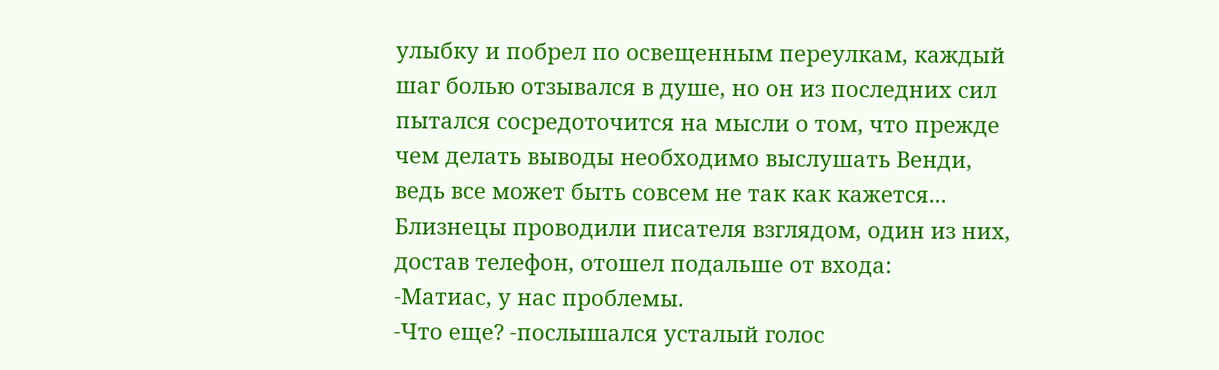улыбку и побрел по освещенным переулкам, каждый шаг болью отзывался в душе, но он из последних сил пытался сосредоточится на мысли о том, что прежде чем делать выводы необходимо выслушать Венди, ведь все может быть совсем не так как кажется...
Близнецы проводили писателя взглядом, один из них, достав телефон, отошел подальше от входа:
-Матиас, у нас проблемы.
-Что еще? -послышался усталый голос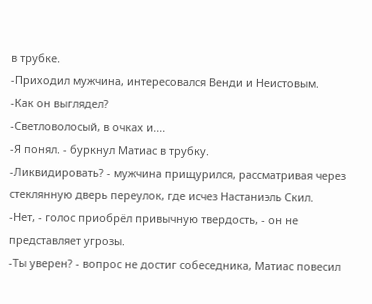в трубке.
-Приходил мужчина, интересовался Венди и Неистовым.
-Как он выглядел?
-Светловолосый, в очках и....
-Я понял. - буркнул Матиас в трубку.
-Ликвидировать? - мужчина прищурился, рассматривая через стеклянную дверь переулок, где исчез Настаниэль Скил.
-Нет, - голос приобрёл привычную твердость, - он не представляет угрозы.
-Ты уверен? - вопрос не достиг собеседника, Матиас повесил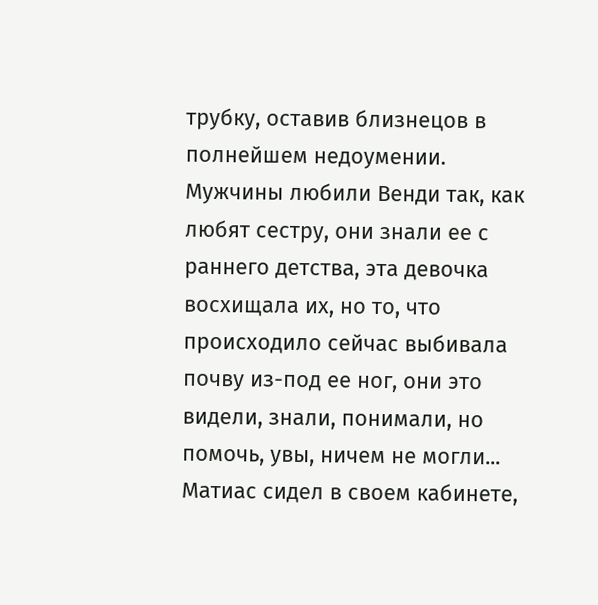трубку, оставив близнецов в полнейшем недоумении.
Мужчины любили Венди так, как любят сестру, они знали ее с раннего детства, эта девочка восхищала их, но то, что происходило сейчас выбивала почву из-под ее ног, они это видели, знали, понимали, но помочь, увы, ничем не могли...
Матиас сидел в своем кабинете,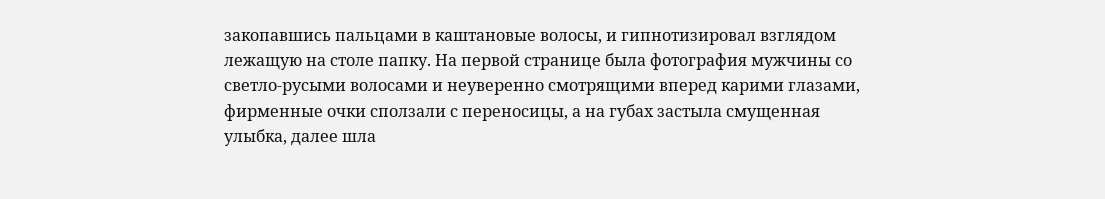закопавшись пальцами в каштановые волосы, и гипнотизировал взглядом лежащую на столе папку. На первой странице была фотография мужчины со светло-русыми волосами и неуверенно смотрящими вперед карими глазами, фирменные очки сползали с переносицы, а на губах застыла смущенная улыбка, далее шла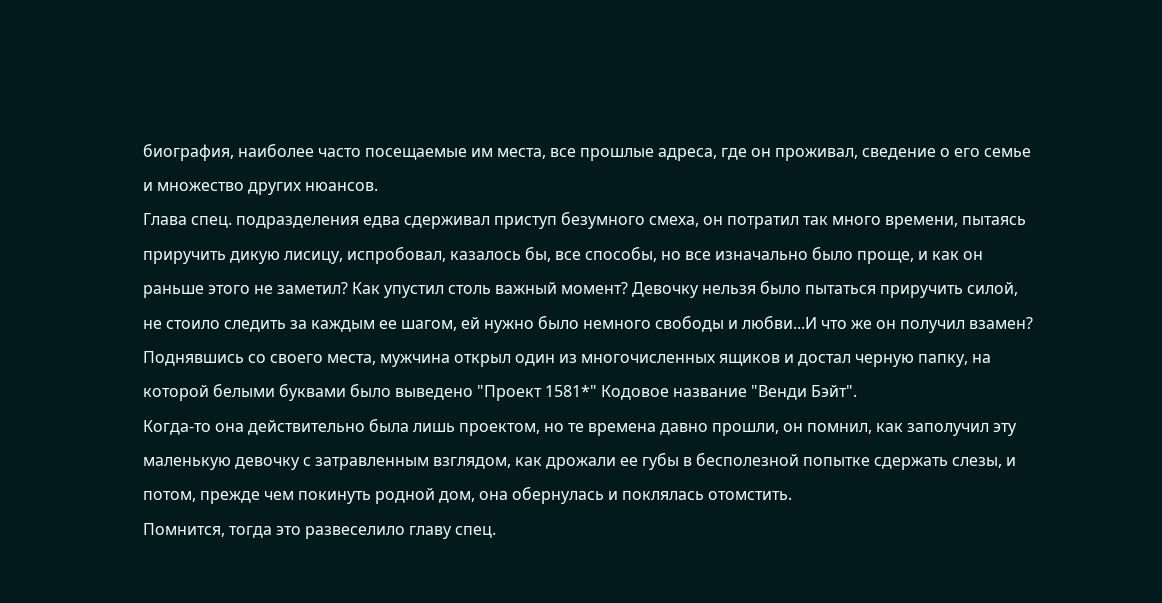биография, наиболее часто посещаемые им места, все прошлые адреса, где он проживал, сведение о его семье и множество других нюансов.
Глава спец. подразделения едва сдерживал приступ безумного смеха, он потратил так много времени, пытаясь приручить дикую лисицу, испробовал, казалось бы, все способы, но все изначально было проще, и как он раньше этого не заметил? Как упустил столь важный момент? Девочку нельзя было пытаться приручить силой, не стоило следить за каждым ее шагом, ей нужно было немного свободы и любви...И что же он получил взамен?
Поднявшись со своего места, мужчина открыл один из многочисленных ящиков и достал черную папку, на которой белыми буквами было выведено "Проект 1581*" Кодовое название "Венди Бэйт".
Когда-то она действительно была лишь проектом, но те времена давно прошли, он помнил, как заполучил эту маленькую девочку с затравленным взглядом, как дрожали ее губы в бесполезной попытке сдержать слезы, и потом, прежде чем покинуть родной дом, она обернулась и поклялась отомстить.
Помнится, тогда это развеселило главу спец.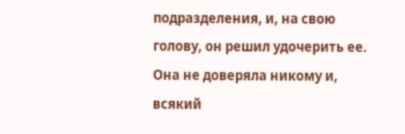подразделения, и, на свою голову, он решил удочерить ее. Она не доверяла никому и, всякий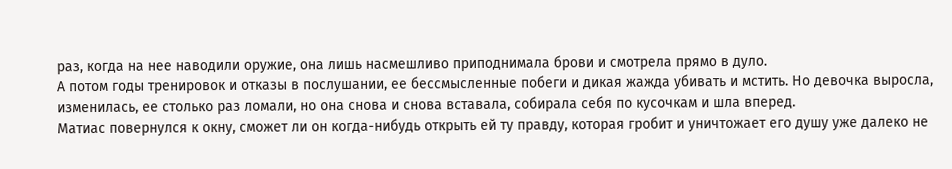раз, когда на нее наводили оружие, она лишь насмешливо приподнимала брови и смотрела прямо в дуло.
А потом годы тренировок и отказы в послушании, ее бессмысленные побеги и дикая жажда убивать и мстить. Но девочка выросла, изменилась, ее столько раз ломали, но она снова и снова вставала, собирала себя по кусочкам и шла вперед.
Матиас повернулся к окну, сможет ли он когда-нибудь открыть ей ту правду, которая гробит и уничтожает его душу уже далеко не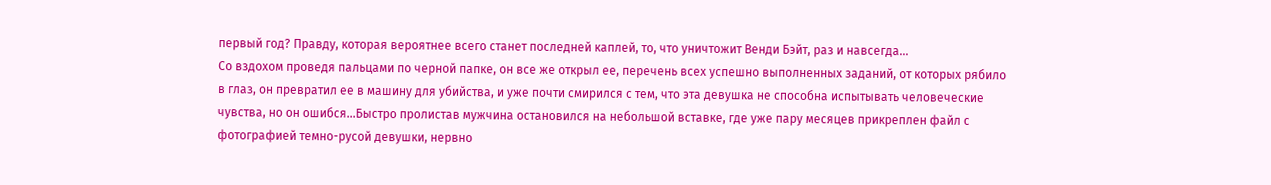первый год? Правду, которая вероятнее всего станет последней каплей, то, что уничтожит Венди Бэйт, раз и навсегда...
Со вздохом проведя пальцами по черной папке, он все же открыл ее, перечень всех успешно выполненных заданий, от которых рябило в глаз, он превратил ее в машину для убийства, и уже почти смирился с тем, что эта девушка не способна испытывать человеческие чувства, но он ошибся...Быстро пролистав мужчина остановился на небольшой вставке, где уже пару месяцев прикреплен файл с фотографией темно-русой девушки, нервно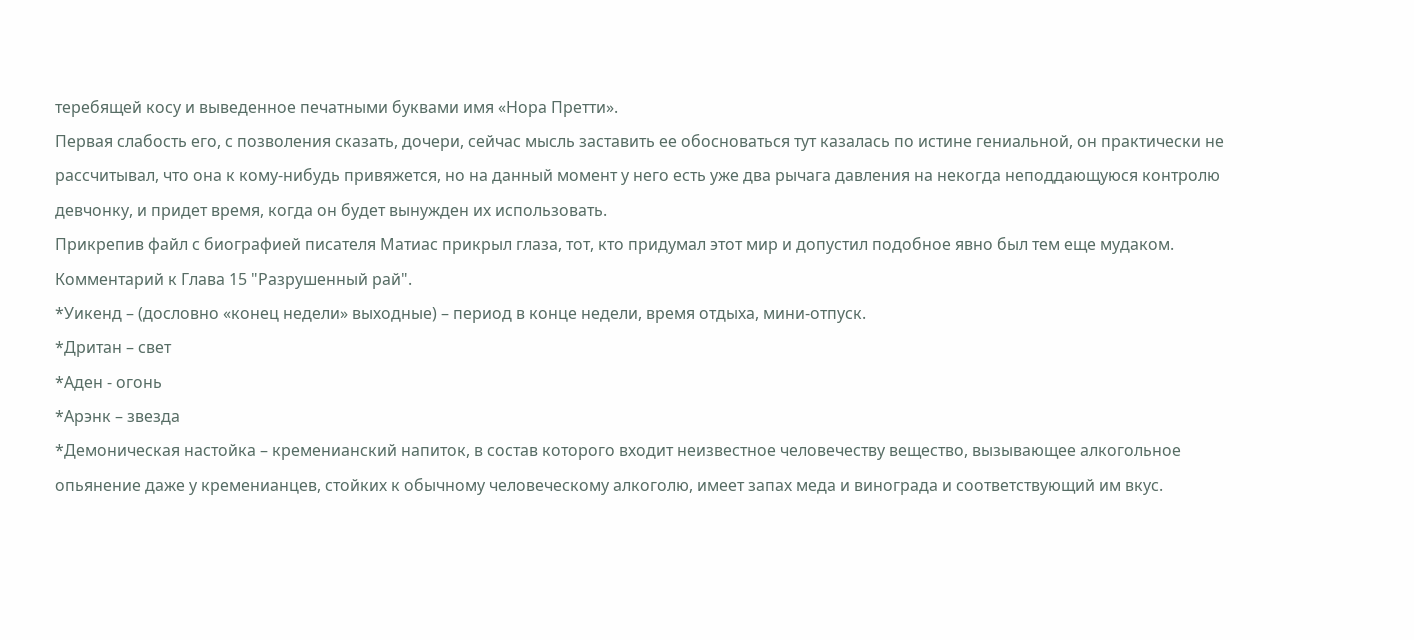теребящей косу и выведенное печатными буквами имя «Нора Претти».
Первая слабость его, с позволения сказать, дочери, сейчас мысль заставить ее обосноваться тут казалась по истине гениальной, он практически не рассчитывал, что она к кому-нибудь привяжется, но на данный момент у него есть уже два рычага давления на некогда неподдающуюся контролю девчонку, и придет время, когда он будет вынужден их использовать.
Прикрепив файл с биографией писателя Матиас прикрыл глаза, тот, кто придумал этот мир и допустил подобное явно был тем еще мудаком.
Комментарий к Глава 15 "Разрушенный рай".
*Уикенд – (дословно «конец недели» выходные) – период в конце недели, время отдыха, мини-отпуск.
*Дритан – свет
*Аден - огонь
*Арэнк – звезда
*Демоническая настойка – кременианский напиток, в состав которого входит неизвестное человечеству вещество, вызывающее алкогольное опьянение даже у кременианцев, стойких к обычному человеческому алкоголю, имеет запах меда и винограда и соответствующий им вкус.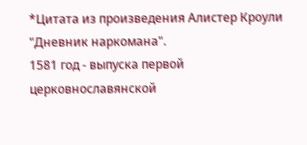*Цитата из произведения Алистер Кроули "Дневник наркомана".
1581 год - выпуска первой церковнославянской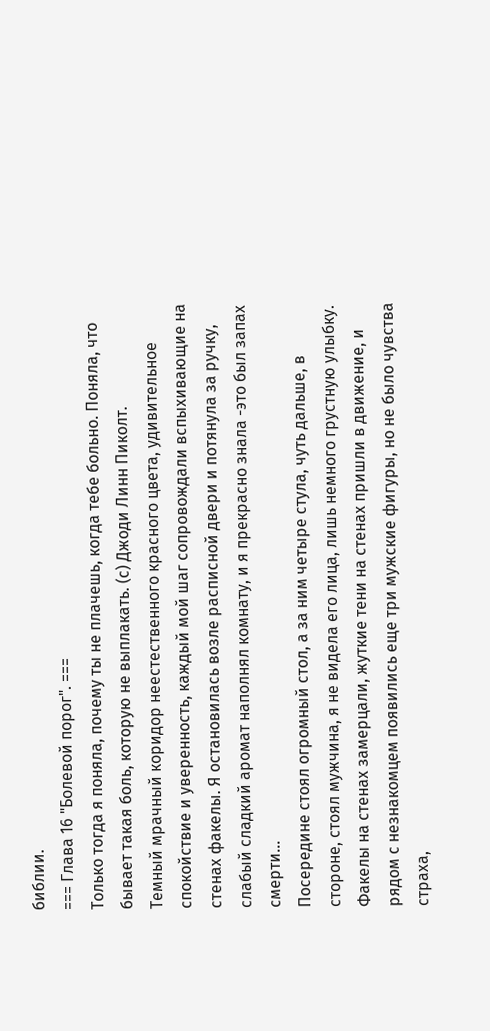библии.
=== Глава 16 "Болевой порог". ===
Только тогда я поняла, почему ты не плачешь, когда тебе больно. Поняла, что бывает такая боль, которую не выплакать. (с) Джоди Линн Пиколт.
Темный мрачный коридор неестественного красного цвета, удивительное спокойствие и уверенность, каждый мой шаг сопровождали вспыхивающие на стенах факелы. Я остановилась возле расписной двери и потянула за ручку, слабый сладкий аромат наполнял комнату, и я прекрасно знала -это был запах смерти...
Посередине стоял огромный стол, а за ним четыре стула, чуть дальше, в стороне, стоял мужчина, я не видела его лица, лишь немного грустную улыбку. Факелы на стенах замерцали, жуткие тени на стенах пришли в движение, и рядом с незнакомцем появились еще три мужские фигуры, но не было чувства страха,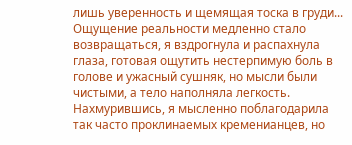лишь уверенность и щемящая тоска в груди...
Ощущение реальности медленно стало возвращаться, я вздрогнула и распахнула глаза, готовая ощутить нестерпимую боль в голове и ужасный сушняк, но мысли были чистыми, а тело наполняла легкость.
Нахмурившись, я мысленно поблагодарила так часто проклинаемых кременианцев, но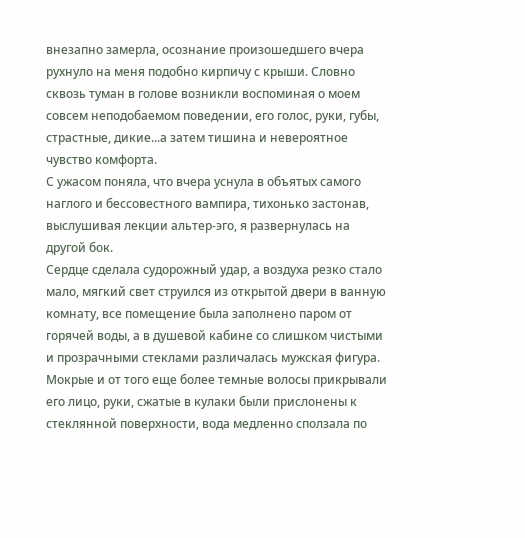внезапно замерла, осознание произошедшего вчера рухнуло на меня подобно кирпичу с крыши. Словно сквозь туман в голове возникли воспоминая о моем совсем неподобаемом поведении, его голос, руки, губы, страстные, дикие...а затем тишина и невероятное чувство комфорта.
С ужасом поняла, что вчера уснула в объятых самого наглого и бессовестного вампира, тихонько застонав, выслушивая лекции альтер-эго, я развернулась на другой бок.
Сердце сделала судорожный удар, а воздуха резко стало мало, мягкий свет струился из открытой двери в ванную комнату, все помещение была заполнено паром от горячей воды, а в душевой кабине со слишком чистыми и прозрачными стеклами различалась мужская фигура. Мокрые и от того еще более темные волосы прикрывали его лицо, руки, сжатые в кулаки были прислонены к стеклянной поверхности, вода медленно сползала по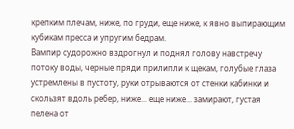крепким плечам, ниже, по груди, еще ниже, к явно выпирающим кубикам пресса и упругим бедрам.
Вампир судорожно вздрогнул и поднял голову навстречу потоку воды, черные пряди прилипли к щекам, голубые глаза устремлены в пустоту, руки отрываются от стенки кабинки и скользят вдоль ребер, ниже... еще ниже... замирают, густая пелена от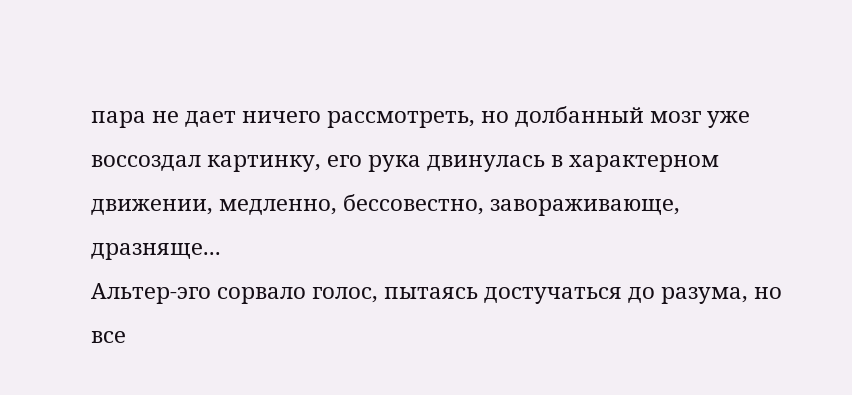пара не дает ничего рассмотреть, но долбанный мозг уже воссоздал картинку, его рука двинулась в характерном движении, медленно, бессовестно, завораживающе, дразняще...
Альтер-эго сорвало голос, пытаясь достучаться до разума, но все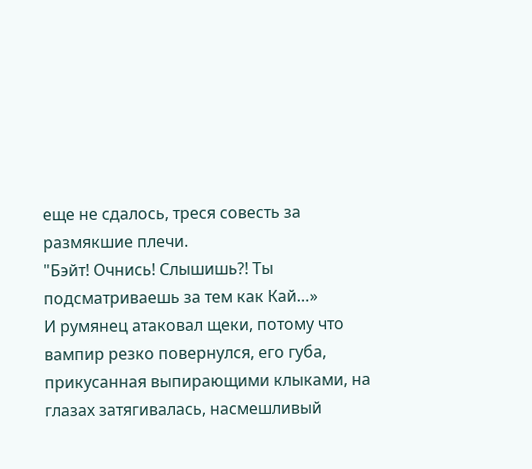еще не сдалось, треся совесть за размякшие плечи.
"Бэйт! Очнись! Слышишь?! Ты подсматриваешь за тем как Кай…»
И румянец атаковал щеки, потому что вампир резко повернулся, его губа, прикусанная выпирающими клыками, на глазах затягивалась, насмешливый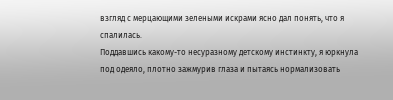взгляд с мерцающими зелеными искрами ясно дал понять, что я спалилась.
Поддавшись какому-то несуразному детскому инстинкту, я юркнула под одеяло, плотно зажмурив глаза и пытаясь нормализовать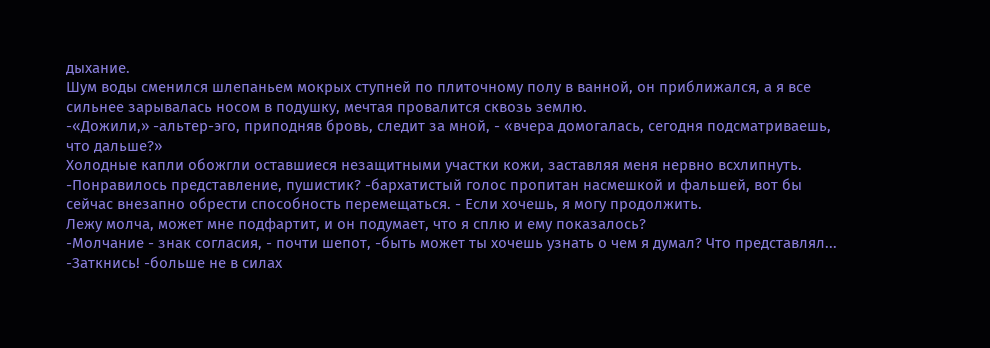дыхание.
Шум воды сменился шлепаньем мокрых ступней по плиточному полу в ванной, он приближался, а я все сильнее зарывалась носом в подушку, мечтая провалится сквозь землю.
-«Дожили,» -альтер-эго, приподняв бровь, следит за мной, - «вчера домогалась, сегодня подсматриваешь, что дальше?»
Холодные капли обожгли оставшиеся незащитными участки кожи, заставляя меня нервно всхлипнуть.
-Понравилось представление, пушистик? -бархатистый голос пропитан насмешкой и фальшей, вот бы сейчас внезапно обрести способность перемещаться. - Если хочешь, я могу продолжить.
Лежу молча, может мне подфартит, и он подумает, что я сплю и ему показалось?
-Молчание - знак согласия, - почти шепот, -быть может ты хочешь узнать о чем я думал? Что представлял...
-Заткнись! -больше не в силах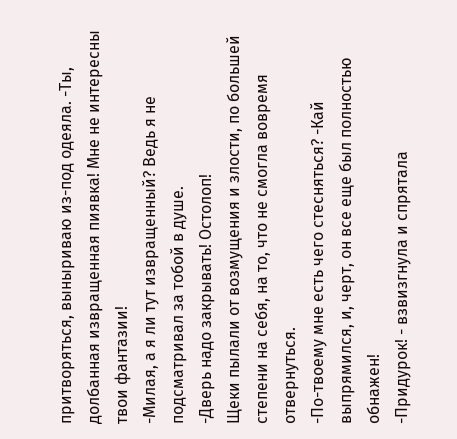притворяться, выныриваю из-под одеяла. -Ты, долбанная извращенная пиявка! Мне не интересны твои фантазии!
-Милая, а я ли тут извращенный? Ведь я не подсматривал за тобой в душе.
-Дверь надо закрывать! Остолоп!
Щеки пылали от возмущения и злости, по большей степени на себя, на то, что не смогла вовремя отвернуться.
-По-твоему мне есть чего стесняться? -Кай выпрямился, и, черт, он все еще был полностью обнажен!
-Придурок! - взвизгнула и спрятала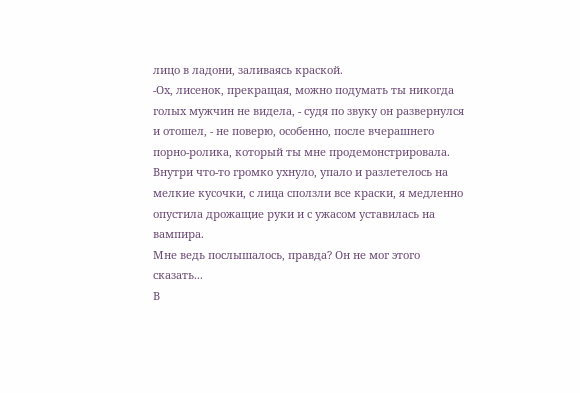лицо в ладони, заливаясь краской.
-Ох, лисенок, прекращая, можно подумать ты никогда голых мужчин не видела, - судя по звуку он развернулся и отошел, - не поверю, особенно, после вчерашнего порно-ролика, который ты мне продемонстрировала.
Внутри что-то громко ухнуло, упало и разлетелось на мелкие кусочки, с лица сползли все краски, я медленно опустила дрожащие руки и с ужасом уставилась на вампира.
Мне ведь послышалось, правда? Он не мог этого сказать...
В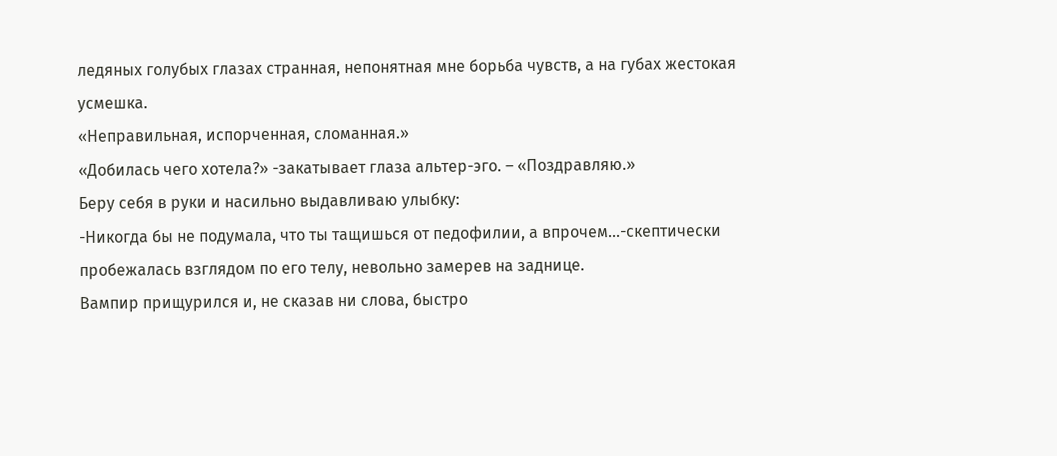ледяных голубых глазах странная, непонятная мне борьба чувств, а на губах жестокая усмешка.
«Неправильная, испорченная, сломанная.»
«Добилась чего хотела?» -закатывает глаза альтер-эго. – «Поздравляю.»
Беру себя в руки и насильно выдавливаю улыбку:
-Никогда бы не подумала, что ты тащишься от педофилии, а впрочем...-скептически пробежалась взглядом по его телу, невольно замерев на заднице.
Вампир прищурился и, не сказав ни слова, быстро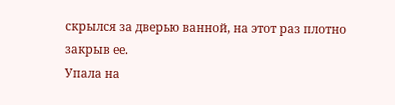скрылся за дверью ванной, на этот раз плотно закрыв ее.
Упала на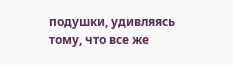подушки, удивляясь тому, что все же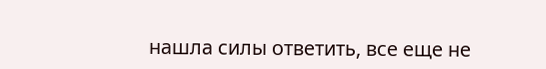нашла силы ответить, все еще не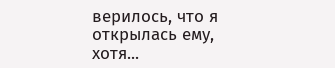верилось, что я открылась ему, хотя...